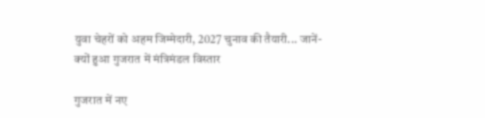युवा चेहरों को अहम जिम्मेदारी, 2027 चुनाव की तैयारी... जानें- क्यों हुआ गुजरात में मंत्रिमंडल विस्तार

गुजरात में नए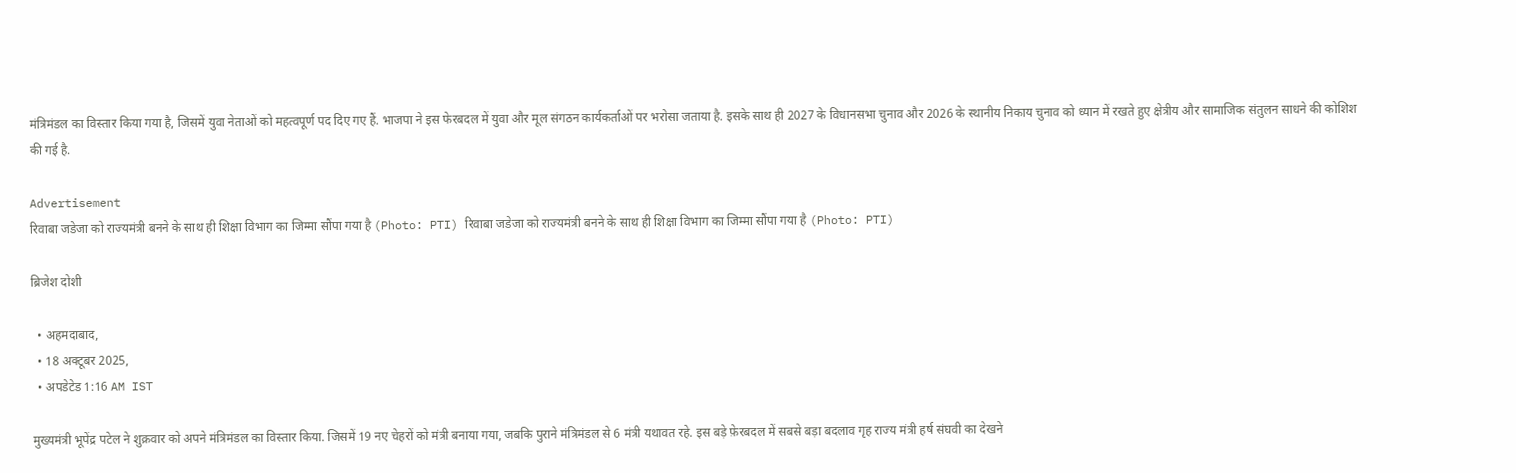मंत्रिमंडल का विस्तार किया गया है, जिसमें युवा नेताओं को महत्वपूर्ण पद दिए गए हैं. भाजपा ने इस फेरबदल में युवा और मूल संगठन कार्यकर्ताओं पर भरोसा जताया है. इसके साथ ही 2027 के विधानसभा चुनाव और 2026 के स्थानीय निकाय चुनाव को ध्यान में रखते हुए क्षेत्रीय और सामाजिक संतुलन साधने की कोशिश की गई है.

Advertisement
रिवाबा जडेजा को राज्यमंत्री बनने के साथ ही शिक्षा विभाग का जिम्मा सौंपा गया है (Photo: PTI) रिवाबा जडेजा को राज्यमंत्री बनने के साथ ही शिक्षा विभाग का जिम्मा सौंपा गया है (Photo: PTI)

ब्रिजेश दोशी

  • अहमदाबाद,
  • 18 अक्टूबर 2025,
  • अपडेटेड 1:16 AM IST

मुख्यमंत्री भूपेंद्र पटेल ने शुक्रवार को अपने मंत्रिमंडल का विस्तार किया. जिसमें 19 नए चेहरों को मंत्री बनाया गया, जबकि पुराने मंत्रिमंडल से 6 मंत्री यथावत रहे. इस बड़े फ़ेरबदल में सबसे बड़ा बदलाव गृह राज्य मंत्री हर्ष संघवी का देखने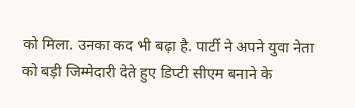को मिला. उनका कद भी बढ़ा है. पार्टी ने अपने युवा नेता को बड़ी जिम्मेदारी देते हुए डिप्टी सीएम बनाने के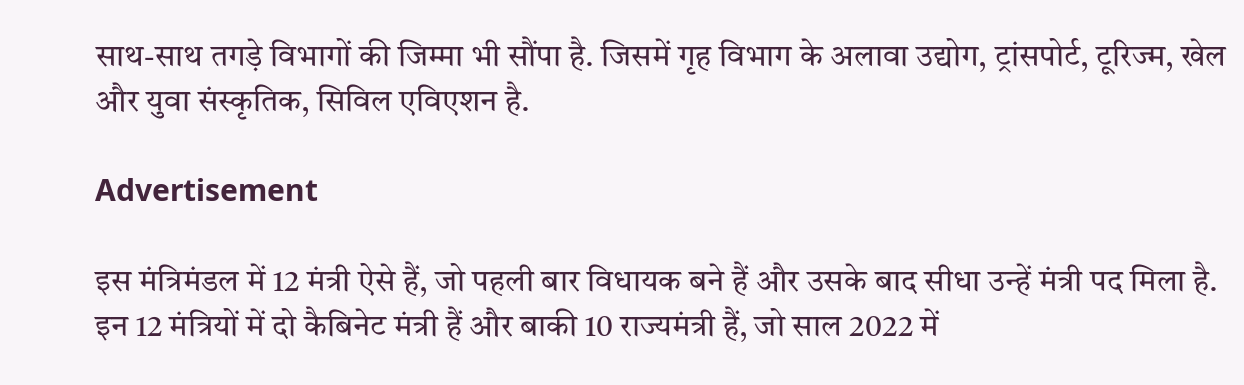साथ-साथ तगड़े विभागों की जिम्मा भी सौंपा है. जिसमें गृह विभाग के अलावा उद्योग, ट्रांसपोर्ट, टूरिज्म, खेल और युवा संस्कृतिक, सिविल एविएशन है.

Advertisement

इस मंत्रिमंडल में 12 मंत्री ऐसे हैं, जो पहली बार विधायक बने हैं और उसके बाद सीधा उन्हें मंत्री पद मिला है. इन 12 मंत्रियों में दो कैबिनेट मंत्री हैं और बाकी 10 राज्यमंत्री हैं, जो साल 2022 में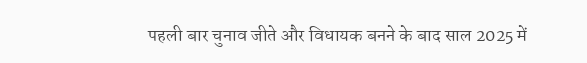पहली बार चुनाव जीते और विधायक बनने के बाद साल 2025 में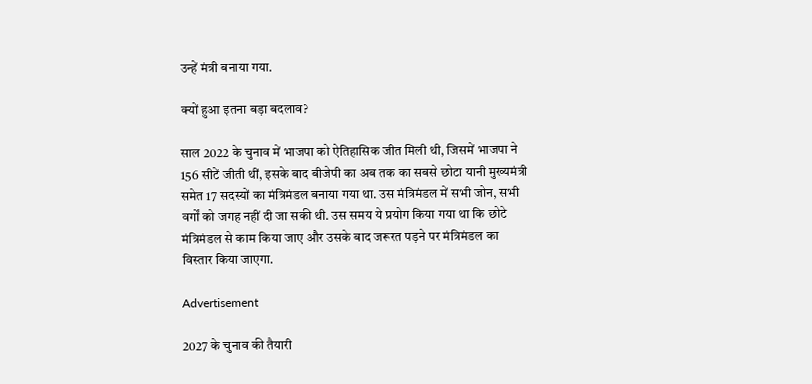उन्हें मंत्री बनाया गया.

क्यों हुआ इतना बड़ा बदलाव?

साल 2022 के चुनाव में भाजपा को ऐतिहासिक जीत मिली थी, जिसमें भाजपा ने 156 सीटें जीती थीं, इसके बाद बीजेपी का अब तक का सबसे छोटा यानी मुख्यमंत्री समेत 17 सदस्यों का मंत्रिमंडल बनाया गया था. उस मंत्रिमंडल में सभी जोन, सभी वर्गों को जगह नहीं दी जा सकी थी. उस समय ये प्रयोग किया गया था कि छोटे मंत्रिमंडल से काम किया जाए और उसके बाद जरूरत पड़ने पर मंत्रिमंडल का विस्तार किया जाएगा.

Advertisement

2027 के चुनाव की तैयारी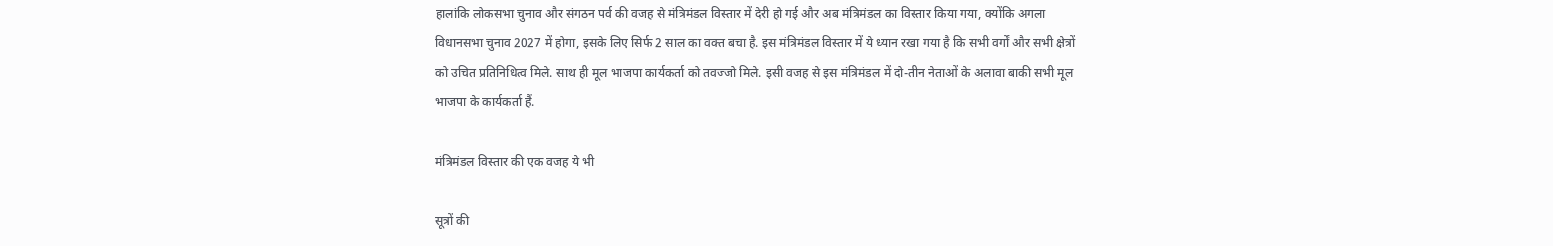हालांकि लोकसभा चुनाव और संगठन पर्व की वजह से मंत्रिमंडल विस्तार में देरी हो गई और अब मंत्रिमंडल का विस्तार किया गया, क्योंकि अगला विधानसभा चुनाव 2027 में होगा, इसके लिए सिर्फ 2 साल का वक्त बचा है. इस मंत्रिमंडल विस्तार में ये ध्यान रखा गया है कि सभी वर्गों और सभी क्षेत्रों को उचित प्रतिनिधित्व मिले. साथ ही मूल भाजपा कार्यकर्ता को तवज्जो मिले. इसी वजह से इस मंत्रिमंडल में दो-तीन नेताओं के अलावा बाकी सभी मूल भाजपा के कार्यकर्ता हैं.

मंत्रिमंडल विस्तार की एक वजह ये भी

सूत्रों की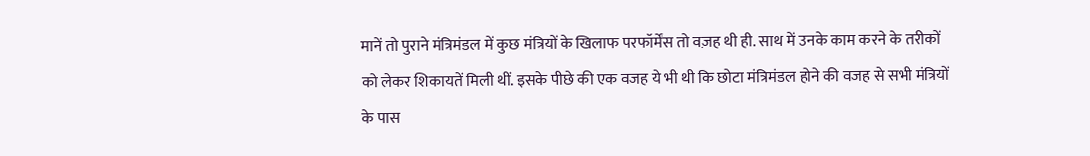मानें तो पुराने मंत्रिमंडल में कुछ मंत्रियों के खिलाफ परफॉर्मेंस तो वज़ह थी ही. साथ में उनके काम करने के तरीकों को लेकर शिकायतें मिली थीं. इसके पीछे की एक वजह ये भी थी कि छोटा मंत्रिमंडल होने की वजह से सभी मंत्रियों के पास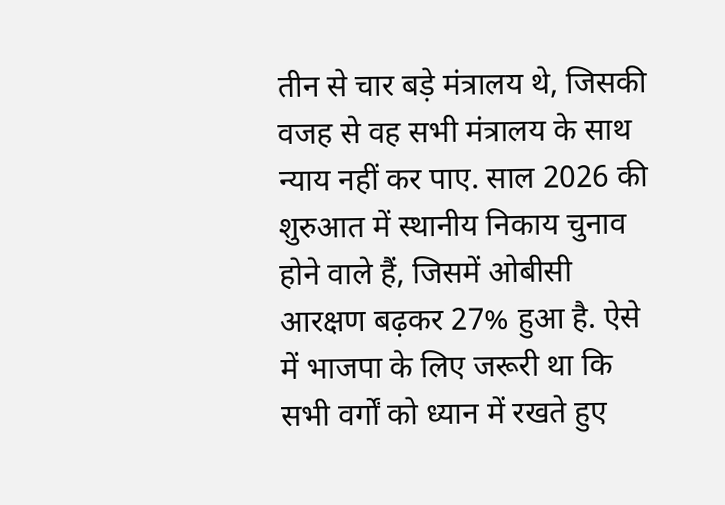तीन से चार बड़े मंत्रालय थे, जिसकी वजह से वह सभी मंत्रालय के साथ न्याय नहीं कर पाए. साल 2026 की शुरुआत में स्थानीय निकाय चुनाव होने वाले हैं, जिसमें ओबीसी आरक्षण बढ़कर 27% हुआ है. ऐसे में भाजपा के लिए जरूरी था कि सभी वर्गों को ध्यान में रखते हुए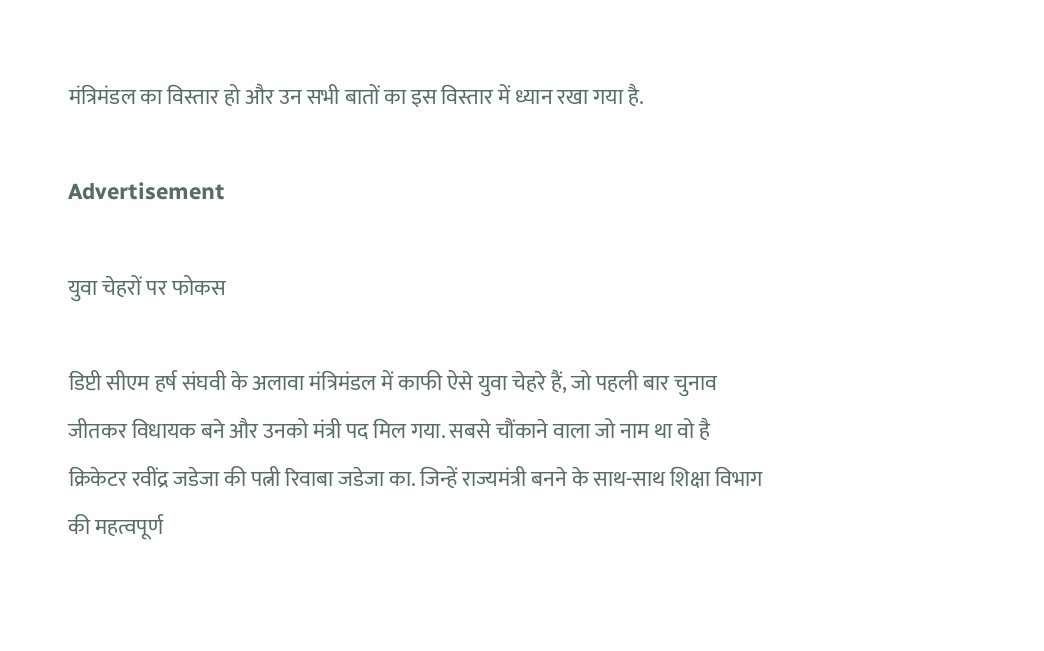मंत्रिमंडल का विस्तार हो और उन सभी बातों का इस विस्तार में ध्यान रखा गया है.

Advertisement

युवा चेहरों पर फोकस

डिप्टी सीएम हर्ष संघवी के अलावा मंत्रिमंडल में काफी ऐसे युवा चेहरे हैं, जो पहली बार चुनाव जीतकर विधायक बने और उनको मंत्री पद मिल गया. सबसे चौंकाने वाला जो नाम था वो है क्रिकेटर रवींद्र जडेजा की पत्नी रिवाबा जडेजा का. जिन्हें राज्यमंत्री बनने के साथ-साथ शिक्षा विभाग की महत्वपूर्ण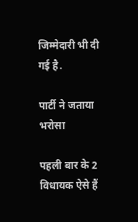जिम्मेदारी भी दी गई है.

पार्टी ने जताया भरोसा

पहली बार के 2 विधायक ऐसे हैं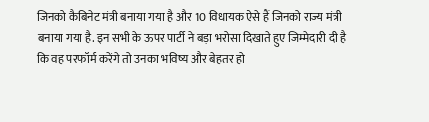जिनको कैबिनेट मंत्री बनाया गया है और 10 विधायक ऐसे हैं जिनको राज्य मंत्री बनाया गया है. इन सभी के ऊपर पार्टी ने बड़ा भरोसा दिखाते हुए जिम्मेदारी दी है कि वह परफॉर्म करेंगे तो उनका भविष्य और बेहतर हो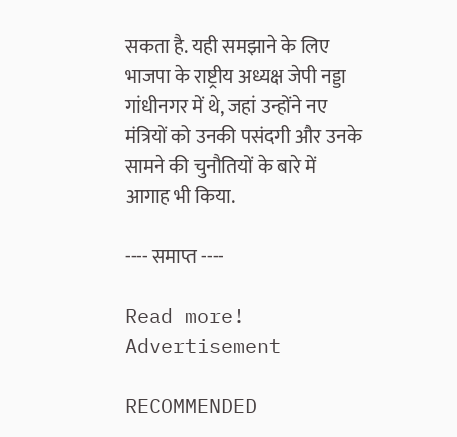सकता है. यही समझाने के लिए भाजपा के राष्ट्रीय अध्यक्ष जेपी नड्डा गांधीनगर में थे, जहां उन्होंने नए मंत्रियों को उनकी पसंदगी और उनके सामने की चुनौतियों के बारे में आगाह भी किया.

---- समाप्त ----

Read more!
Advertisement

RECOMMENDED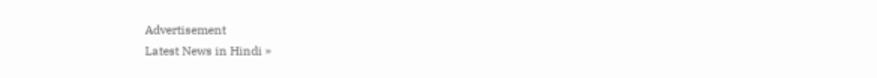Advertisement
Latest News in Hindi »